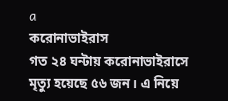a
করোনাভাইরাস
গত ২৪ ঘন্টায় করোনাভাইরাসে মৃত্যু হয়েছে ৫৬ জন। এ নিয়ে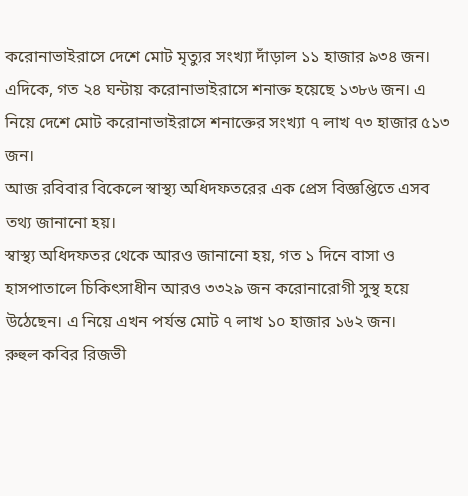করোনাভাইরাসে দেশে মোট মৃত্যুর সংখ্যা দাঁড়াল ১১ হাজার ৯৩৪ জন।
এদিকে, গত ২৪ ঘন্টায় করোনাভাইরাসে শনাক্ত হয়েছে ১৩৮৬ জন। এ নিয়ে দেশে মোট করোনাভাইরাসে শনাক্তের সংখ্যা ৭ লাখ ৭৩ হাজার ৫১৩ জন।
আজ রবিবার বিকেলে স্বাস্থ্য অধিদফতরের এক প্রেস বিজ্ঞপ্তিতে এসব তথ্য জানানো হয়।
স্বাস্থ্য অধিদফতর থেকে আরও জানানো হয়, গত ১ দিনে বাসা ও হাসপাতালে চিকিৎসাধীন আরও ৩৩২৯ জন করোনারোগী সুস্থ হয়ে উঠেছেন। এ নিয়ে এখন পর্যন্ত মোট ৭ লাখ ১০ হাজার ১৬২ জন।
রুহুল কবির রিজভী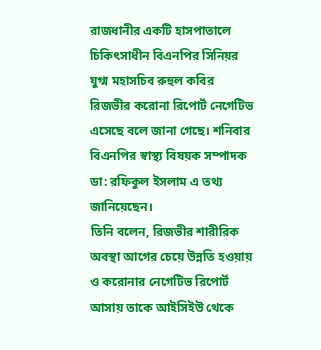রাজধানীর একটি হাসপাতালে চিকিৎসাধীন বিএনপির সিনিয়র যুগ্ম মহাসচিব রুহুল কবির রিজভীর করোনা রিপোর্ট নেগেটিভ এসেছে বলে জানা গেছে। শনিবার বিএনপির স্বাস্থ্য বিষয়ক সম্পাদক ডা: রফিকুল ইসলাম এ তথ্য জানিয়েছেন।
তিনি বলেন, রিজভীর শারীরিক অবস্থা আগের চেয়ে উন্নতি হওয়ায় ও করোনার নেগেটিভ রিপোর্ট আসায় তাকে আইসিইউ থেকে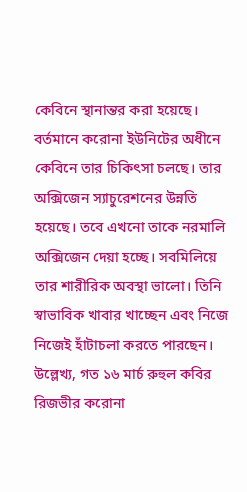কেবিনে স্থানান্তর করা হয়েছে। বর্তমানে করোনা ইউনিটের অধীনে কেবিনে তার চিকিৎসা চলছে। তার অক্সিজেন স্যাচুরেশনের উন্নতি হয়েছে। তবে এখনো তাকে নরমালি অক্সিজেন দেয়া হচ্ছে। সবমিলিয়ে তার শারীরিক অবস্থা ভালো। তিনি স্বাভাবিক খাবার খাচ্ছেন এবং নিজে নিজেই হাঁটাচলা করতে পারছেন।
উল্লেখ্য, গত ১৬ মার্চ রুহুল কবির রিজভীর করোনা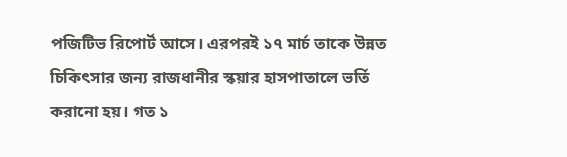পজিটিভ রিপোর্ট আসে। এরপরই ১৭ মার্চ তাকে উন্নত চিকিৎসার জন্য রাজধানীর স্কয়ার হাসপাতালে ভর্তি করানো হয়। গত ১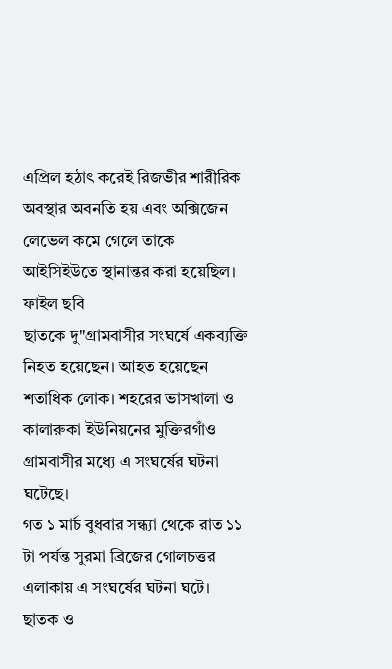এপ্রিল হঠাৎ করেই রিজভীর শারীরিক অবস্থার অবনতি হয় এবং অক্সিজেন লেভেল কমে গেলে তাকে আইসিইউতে স্থানান্তর করা হয়েছিল।
ফাইল ছবি
ছাতকে দু"গ্রামবাসীর সংঘর্ষে একব্যক্তি নিহত হয়েছেন। আহত হয়েছেন শতাধিক লোক। শহরের ভাসখালা ও কালারুকা ইউনিয়নের মুক্তিরগাঁও গ্রামবাসীর মধ্যে এ সংঘর্ষের ঘটনা ঘটেছে।
গত ১ মার্চ বুধবার সন্ধ্যা থেকে রাত ১১ টা পর্যন্ত সুরমা ব্রিজের গোলচত্তর এলাকায় এ সংঘর্ষের ঘটনা ঘটে।
ছাতক ও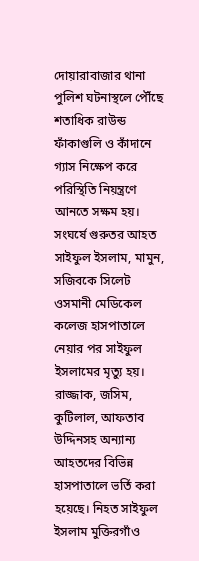দোয়ারাবাজার থানা পুলিশ ঘটনাস্থলে পৌঁছে শতাধিক রাউন্ড ফাঁকাগুলি ও কাঁদানে গ্যাস নিক্ষেপ করে পরিস্থিতি নিয়ন্ত্রণে আনতে সক্ষম হয়। সংঘর্ষে গুরুতর আহত সাইফুল ইসলাম, মামুন, সজিবকে সিলেট ওসমানী মেডিকেল কলেজ হাসপাতালে নেয়ার পর সাইফুল ইসলামের মৃত্যু হয়।
রাজ্জাক, জসিম, কুটিলাল, আফতাব উদ্দিনসহ অন্যান্য আহতদের বিভিন্ন হাসপাতালে ভর্তি করা হয়েছে। নিহত সাইফুল ইসলাম মুক্তিরগাঁও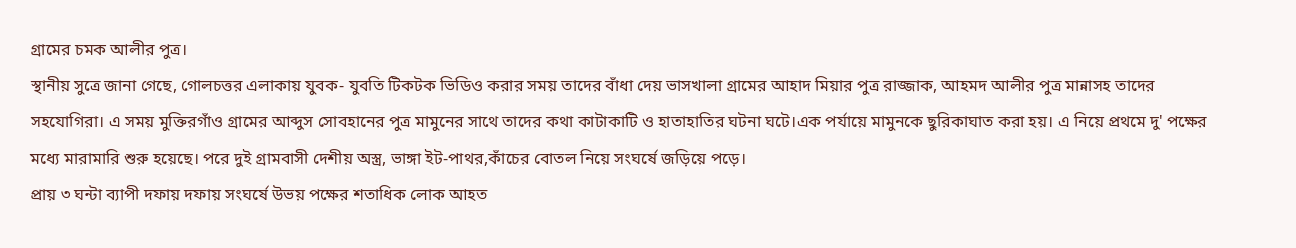গ্রামের চমক আলীর পুত্র।
স্থানীয় সুত্রে জানা গেছে, গোলচত্তর এলাকায় যুবক- যুবতি টিকটক ভিডিও করার সময় তাদের বাঁধা দেয় ভাসখালা গ্রামের আহাদ মিয়ার পুত্র রাজ্জাক, আহমদ আলীর পুত্র মান্নাসহ তাদের সহযোগিরা। এ সময় মুক্তিরগাঁও গ্রামের আব্দুস সোবহানের পুত্র মামুনের সাথে তাদের কথা কাটাকাটি ও হাতাহাতির ঘটনা ঘটে।এক পর্যায়ে মামুনকে ছুরিকাঘাত করা হয়। এ নিয়ে প্রথমে দু' পক্ষের মধ্যে মারামারি শুরু হয়েছে। পরে দুই গ্রামবাসী দেশীয় অস্ত্র, ভাঙ্গা ইট-পাথর,কাঁচের বোতল নিয়ে সংঘর্ষে জড়িয়ে পড়ে।
প্রায় ৩ ঘন্টা ব্যাপী দফায় দফায় সংঘর্ষে উভয় পক্ষের শতাধিক লোক আহত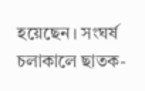হয়েছেন। সংঘর্ষ চলাকালে ছাতক-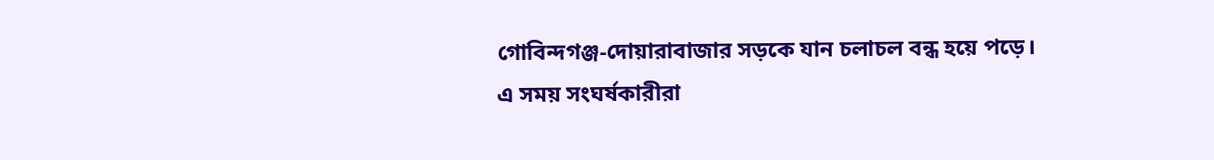গোবিন্দগঞ্জ-দোয়ারাবাজার সড়কে যান চলাচল বন্ধ হয়ে পড়ে।
এ সময় সংঘর্ষকারীরা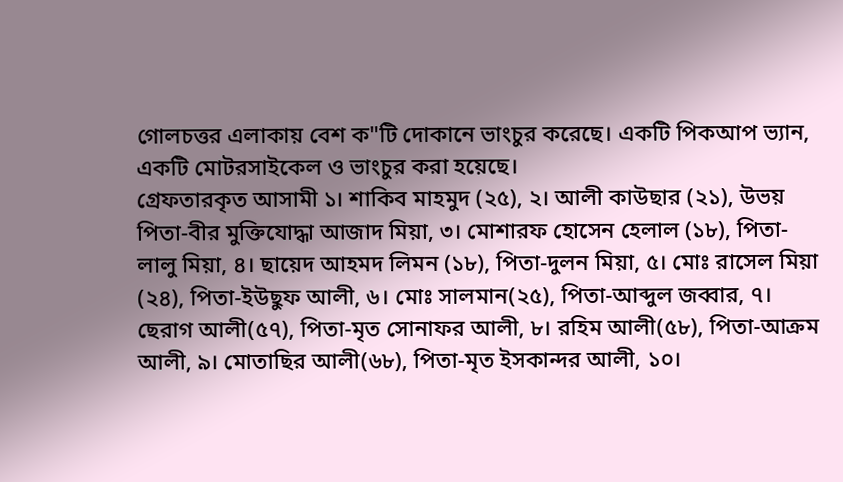গোলচত্তর এলাকায় বেশ ক"টি দোকানে ভাংচুর করেছে। একটি পিকআপ ভ্যান, একটি মোটরসাইকেল ও ভাংচুর করা হয়েছে।
গ্রেফতারকৃত আসামী ১। শাকিব মাহমুদ (২৫), ২। আলী কাউছার (২১), উভয় পিতা-বীর মুক্তিযোদ্ধা আজাদ মিয়া, ৩। মোশারফ হোসেন হেলাল (১৮), পিতা-লালু মিয়া, ৪। ছায়েদ আহমদ লিমন (১৮), পিতা-দুলন মিয়া, ৫। মোঃ রাসেল মিয়া (২৪), পিতা-ইউছুফ আলী, ৬। মোঃ সালমান(২৫), পিতা-আব্দুল জব্বার, ৭। ছেরাগ আলী(৫৭), পিতা-মৃত সোনাফর আলী, ৮। রহিম আলী(৫৮), পিতা-আক্রম আলী, ৯। মোতাছির আলী(৬৮), পিতা-মৃত ইসকান্দর আলী, ১০।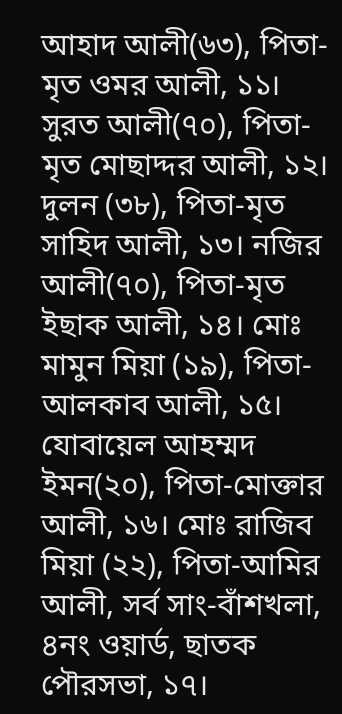আহাদ আলী(৬৩), পিতা-মৃত ওমর আলী, ১১। সুরত আলী(৭০), পিতা-মৃত মোছাদ্দর আলী, ১২। দুলন (৩৮), পিতা-মৃত সাহিদ আলী, ১৩। নজির আলী(৭০), পিতা-মৃত ইছাক আলী, ১৪। মোঃ মামুন মিয়া (১৯), পিতা-আলকাব আলী, ১৫। যোবায়েল আহম্মদ ইমন(২০), পিতা-মোক্তার আলী, ১৬। মোঃ রাজিব মিয়া (২২), পিতা-আমির আলী, সর্ব সাং-বাঁশখলা, ৪নং ওয়ার্ড, ছাতক পৌরসভা, ১৭।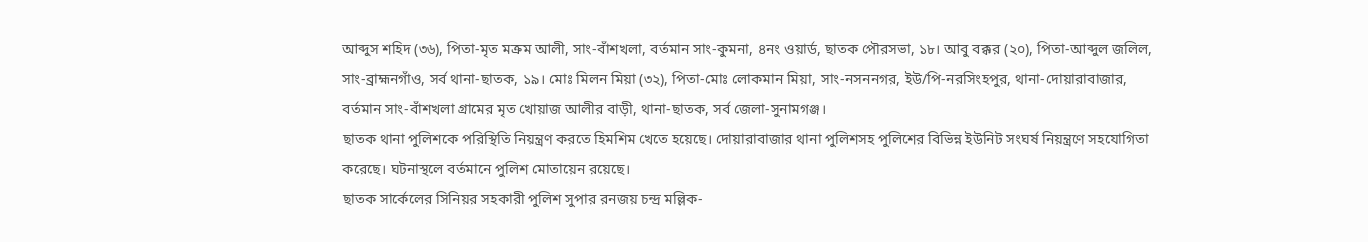আব্দুস শহিদ (৩৬), পিতা-মৃত মক্রম আলী, সাং-বাঁশখলা, বর্তমান সাং-কুমনা, ৪নং ওয়ার্ড, ছাতক পৌরসভা, ১৮। আবু বক্কর (২০), পিতা-আব্দুল জলিল, সাং-ব্রাহ্মনগাঁও, সর্ব থানা-ছাতক, ১৯। মোঃ মিলন মিয়া (৩২), পিতা-মোঃ লোকমান মিয়া, সাং-নসননগর, ইউ/পি-নরসিংহপুর, থানা-দোয়ারাবাজার, বর্তমান সাং-বাঁশখলা গ্রামের মৃত খোয়াজ আলীর বাড়ী, থানা-ছাতক, সর্ব জেলা-সুনামগঞ্জ।
ছাতক থানা পুলিশকে পরিস্থিতি নিয়ন্ত্রণ করতে হিমশিম খেতে হয়েছে। দোয়ারাবাজার থানা পুলিশসহ পুলিশের বিভিন্ন ইউনিট সংঘর্ষ নিয়ন্ত্রণে সহযোগিতা করেছে। ঘটনাস্থলে বর্তমানে পুলিশ মোতায়েন রয়েছে।
ছাতক সার্কেলের সিনিয়র সহকারী পুলিশ সুপার রনজয় চন্দ্র মল্লিক-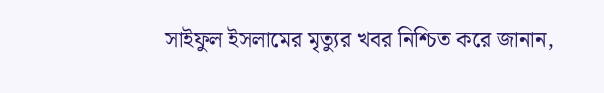সাইফুল ইসলামের মৃত্যুর খবর নিশ্চিত করে জানান,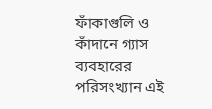ফাঁকাগুলি ও কাঁদানে গ্যাস ব্যবহারের পরিসংখ্যান এই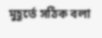মুহূর্তে সঠিক বলা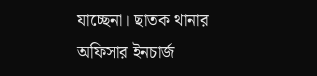যাচ্ছেনা। ছাতক থানার অফিসার ইনচার্জ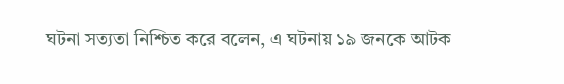ঘটনা সত্যতা নিশ্চিত করে বলেন, এ ঘটনায় ১৯ জনকে আটক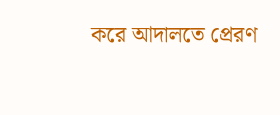করে আদালতে প্রেরণ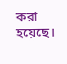করা হয়েছে।